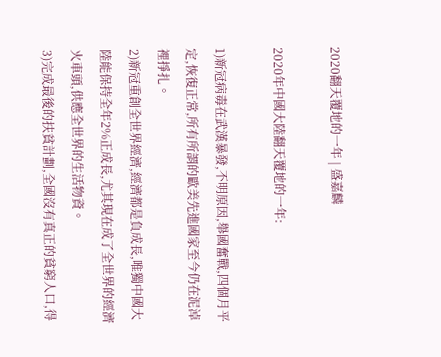2020翻天覆地的一年 | 盛嘉麟

2020年中國大陸翻天覆地的一年:

1)新冠病毒在武漢暴發,不明原因,舉國奮戰,四個月平定,恢復正常,所有所謂的歐美先進國家至今仍在泥淖裡掙扎。
2)新冠重創全世界經濟,經濟都是負成長,唯獨中國大陸能保持全年2%正成長,尤其現在成了全世界的經濟火車頭,供應全世界的生活物資。
3)完成最後的扶貧計劃,全國沒有真正的貧窮人口,得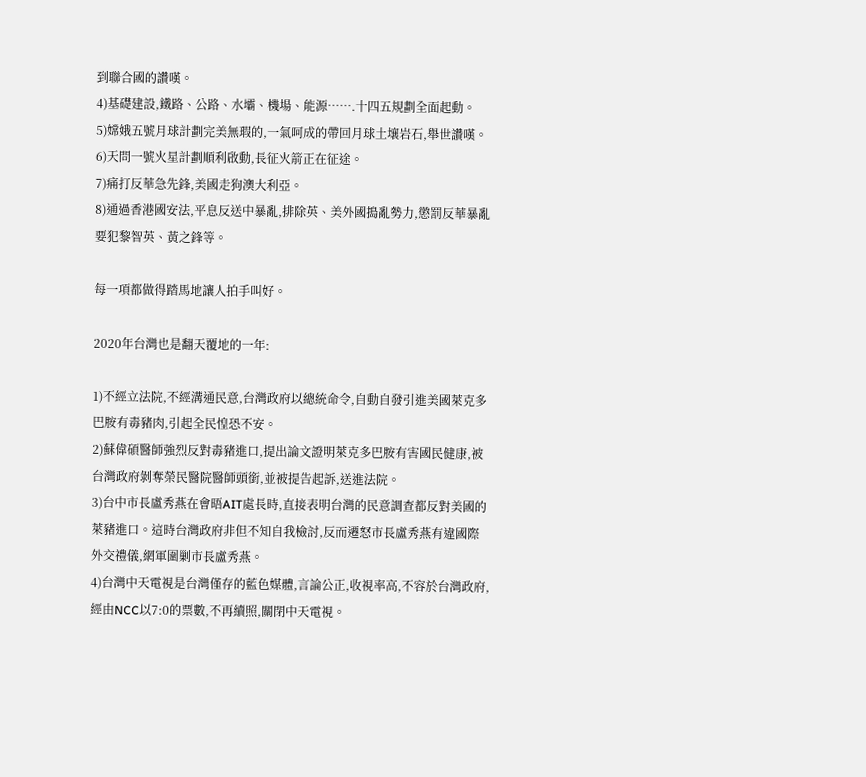到聯合國的讚嘆。
4)基礎建設,鐵路、公路、水壩、機場、能源…….十四五規劃全面起動。
5)嫦娥五號月球計劃完美無瑕的,一氣呵成的帶回月球土壤岩石,舉世讚嘆。
6)天問一號火星計劃順利啟動,長征火箭正在征途。
7)痛打反華急先鋒,美國走狗澳大利亞。
8)通過香港國安法,平息反送中暴亂,排除英、美外國搗亂勢力,懲罰反華暴亂要犯黎智英、黃之鋒等。

每一項都做得踏馬地讓人拍手叫好。

2020年台灣也是翻天覆地的一年:

1)不經立法院,不經溝通民意,台灣政府以總統命令,自動自發引進美國萊克多巴胺有毒豬肉,引起全民惶恐不安。
2)蘇偉碩醫師強烈反對毒豬進口,提出論文證明萊克多巴胺有害國民健康,被台灣政府剝奪榮民醫院醫師頭銜,並被提告起訴,送進法院。
3)台中市長盧秀燕在會晤AIT處長時,直接表明台灣的民意調查都反對美國的萊豬進口。這時台灣政府非但不知自我檢討,反而遷怒市長盧秀燕有違國際外交禮儀,網軍圍剿市長盧秀燕。
4)台灣中天電視是台灣僅存的藍色媒體,言論公正,收視率高,不容於台灣政府,經由NCC以7:0的票數,不再續照,關閉中天電視。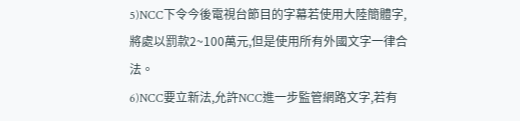5)NCC下令今後電視台節目的字幕若使用大陸簡體字,將處以罰款2~100萬元,但是使用所有外國文字一律合法。
6)NCC要立新法,允許NCC進一步監管網路文字,若有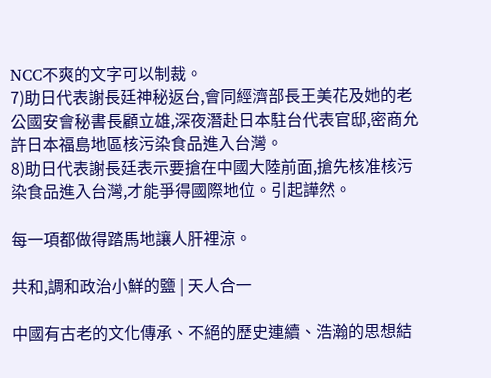NCC不爽的文字可以制裁。
7)助日代表謝長廷神秘返台,會同經濟部長王美花及她的老公國安會秘書長顧立雄,深夜潛赴日本駐台代表官邸,密商允許日本福島地區核污染食品進入台灣。
8)助日代表謝長廷表示要搶在中國大陸前面,搶先核准核污染食品進入台灣,才能爭得國際地位。引起譁然。

每一項都做得踏馬地讓人肝裡涼。

共和,調和政治小鮮的鹽 | 天人合一

中國有古老的文化傳承、不絕的歷史連續、浩瀚的思想結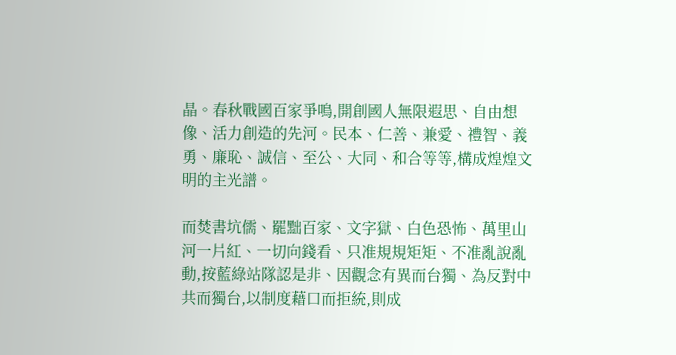晶。春秋戰國百家爭鳴,開創國人無限遐思、自由想像、活力創造的先河。民本、仁善、兼愛、禮智、義勇、廉恥、誠信、至公、大同、和合等等,構成煌煌文明的主光譜。

而焚書坑儒、罷黜百家、文字獄、白色恐怖、萬里山河一片紅、一切向錢看、只准規規矩矩、不准亂說亂動,按藍綠站隊認是非、因觀念有異而台獨、為反對中共而獨台,以制度藉口而拒統,則成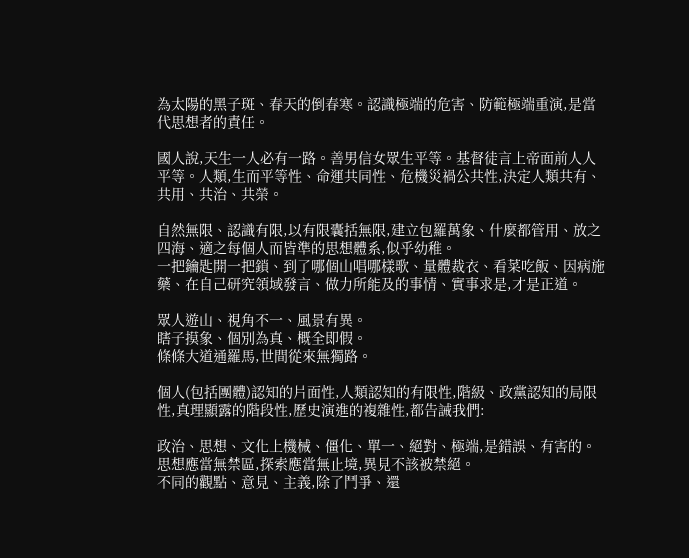為太陽的黑子斑、春天的倒春寒。認識極端的危害、防範極端重演,是當代思想者的責任。

國人說,天生一人必有一路。善男信女眾生平等。基督徒言上帝面前人人平等。人類,生而平等性、命運共同性、危機災禍公共性,決定人類共有、共用、共治、共榮。

自然無限、認識有限,以有限囊括無限,建立包羅萬象、什麼都管用、放之四海、適之每個人而皆準的思想體系,似乎幼稚。
一把鑰匙開一把鎖、到了哪個山唱哪樣歌、量體裁衣、看菜吃飯、因病施藥、在自己研究領域發言、做力所能及的事情、實事求是,才是正道。

眾人遊山、視角不一、風景有異。
瞎子摸象、個別為真、概全即假。
條條大道通羅馬,世間從來無獨路。

個人(包括團體)認知的片面性,人類認知的有限性,階級、政黨認知的局限性,真理顯露的階段性,歷史演進的複雜性,都告誡我們:

政治、思想、文化上機械、僵化、單一、絕對、極端,是錯誤、有害的。
思想應當無禁區,探索應當無止境,異見不該被禁絕。
不同的觀點、意見、主義,除了鬥爭、還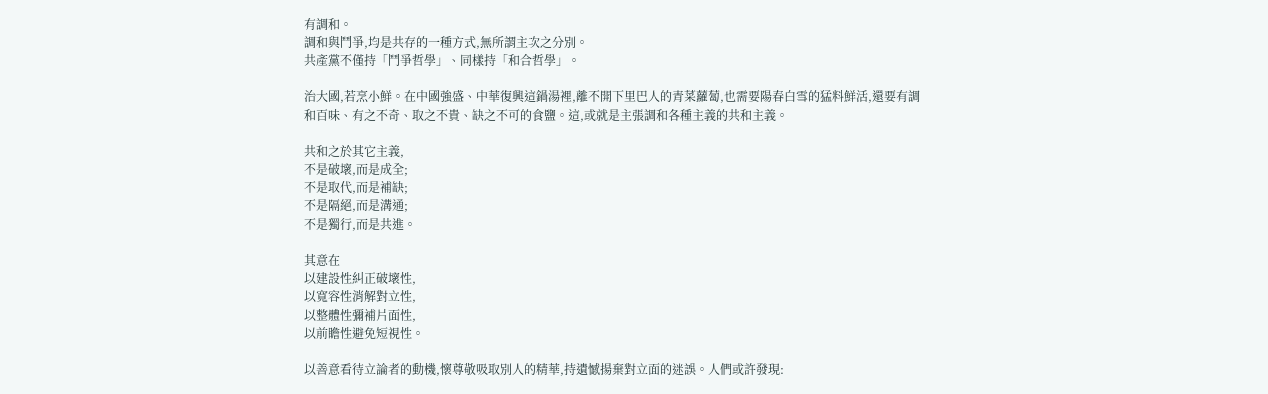有調和。
調和與鬥爭,均是共存的一種方式,無所謂主次之分別。
共產黨不僅持「鬥爭哲學」、同樣持「和合哲學」。

治大國,若烹小鮮。在中國強盛、中華復興這鍋湯裡,離不開下里巴人的青菜蘿蔔,也需要陽春白雪的猛料鮮活,還要有調和百味、有之不奇、取之不貴、缺之不可的食鹽。這,或就是主張調和各種主義的共和主義。

共和之於其它主義,
不是破壞,而是成全;
不是取代,而是補缺;
不是隔絕,而是溝通;
不是獨行,而是共進。

其意在
以建設性糾正破壞性,
以寬容性消解對立性,
以整體性彌補片面性,
以前瞻性避免短視性。

以善意看待立論者的動機,懷尊敬吸取別人的精華,持遺憾揚棄對立面的迷誤。人們或許發現: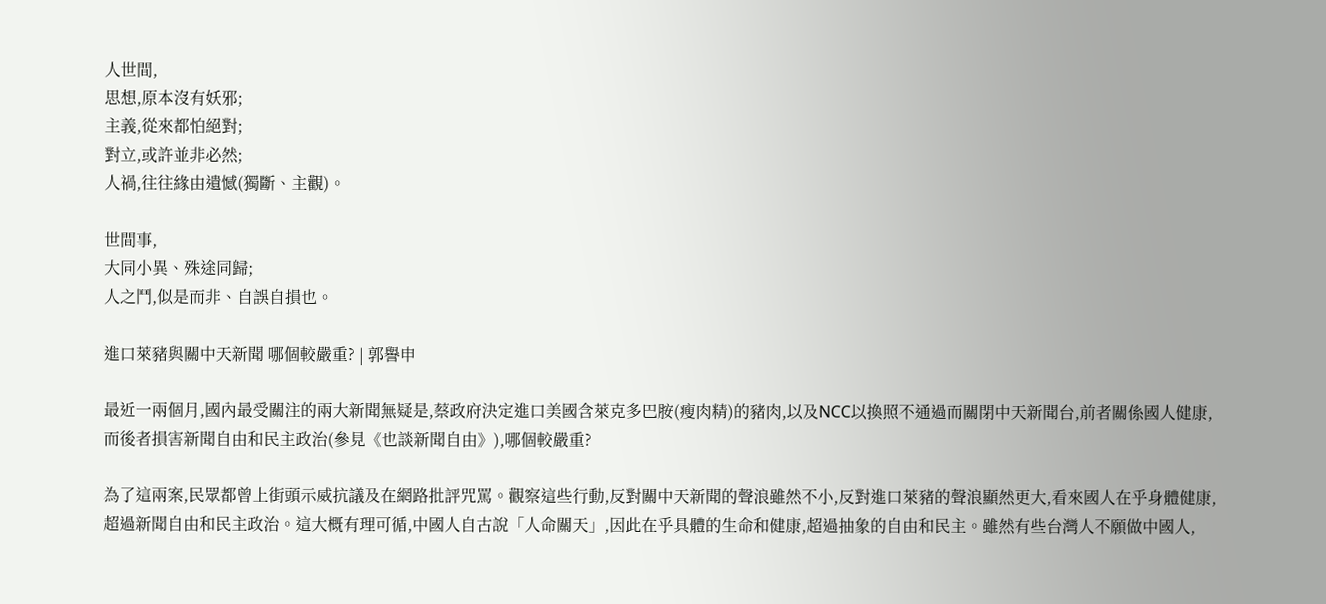人世間,
思想,原本沒有妖邪;
主義,從來都怕絕對;
對立,或許並非必然;
人禍,往往緣由遺憾(獨斷、主觀)。

世間事,
大同小異、殊途同歸;
人之鬥,似是而非、自誤自損也。

進口萊豬與關中天新聞 哪個較嚴重? | 郭譽申

最近一兩個月,國內最受關注的兩大新聞無疑是,蔡政府決定進口美國含萊克多巴胺(瘦肉精)的豬肉,以及NCC以換照不通過而關閉中天新聞台,前者關係國人健康,而後者損害新聞自由和民主政治(參見《也談新聞自由》),哪個較嚴重?

為了這兩案,民眾都曾上街頭示威抗議及在網路批評咒罵。觀察這些行動,反對關中天新聞的聲浪雖然不小,反對進口萊豬的聲浪顯然更大,看來國人在乎身體健康,超過新聞自由和民主政治。這大概有理可循,中國人自古說「人命關天」,因此在乎具體的生命和健康,超過抽象的自由和民主。雖然有些台灣人不願做中國人,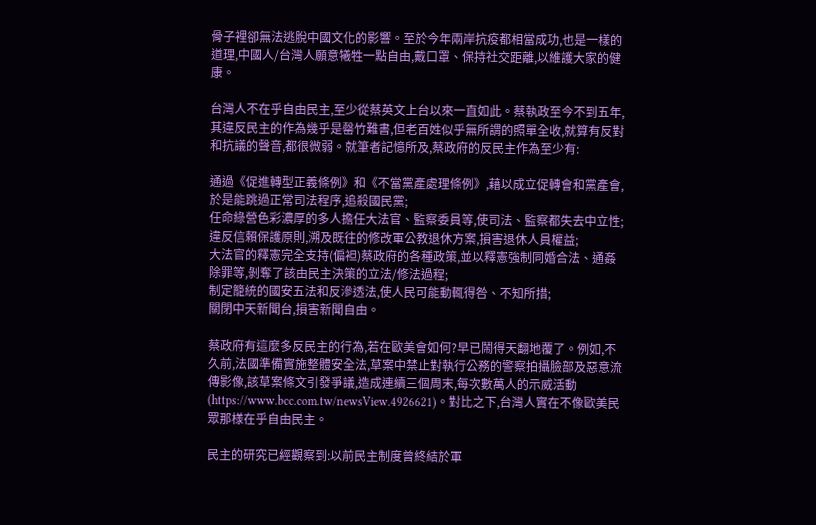骨子裡卻無法逃脫中國文化的影響。至於今年兩岸抗疫都相當成功,也是一樣的道理,中國人/台灣人願意犧牲一點自由,戴口罩、保持社交距離,以維護大家的健康。

台灣人不在乎自由民主,至少從蔡英文上台以來一直如此。蔡執政至今不到五年,其違反民主的作為幾乎是罄竹難書,但老百姓似乎無所謂的照單全收,就算有反對和抗議的聲音,都很微弱。就筆者記憶所及,蔡政府的反民主作為至少有:

通過《促進轉型正義條例》和《不當黨產處理條例》,藉以成立促轉會和黨產會,於是能跳過正常司法程序,追殺國民黨;
任命綠營色彩濃厚的多人擔任大法官、監察委員等,使司法、監察都失去中立性;
違反信賴保護原則,溯及既往的修改軍公教退休方案,損害退休人員權益;
大法官的釋憲完全支持(偏袒)蔡政府的各種政策,並以釋憲強制同婚合法、通姦除罪等,剝奪了該由民主決策的立法/修法過程;
制定籠統的國安五法和反滲透法,使人民可能動輒得咎、不知所措;
關閉中天新聞台,損害新聞自由。

蔡政府有這麼多反民主的行為,若在歐美會如何?早已鬧得天翻地覆了。例如,不久前,法國準備實施整體安全法,草案中禁止對執行公務的警察拍攝臉部及惡意流傳影像,該草案條文引發爭議,造成連續三個周末,每次數萬人的示威活動(https://www.bcc.com.tw/newsView.4926621)。對比之下,台灣人實在不像歐美民眾那様在乎自由民主。

民主的研究已經觀察到:以前民主制度曾終結於軍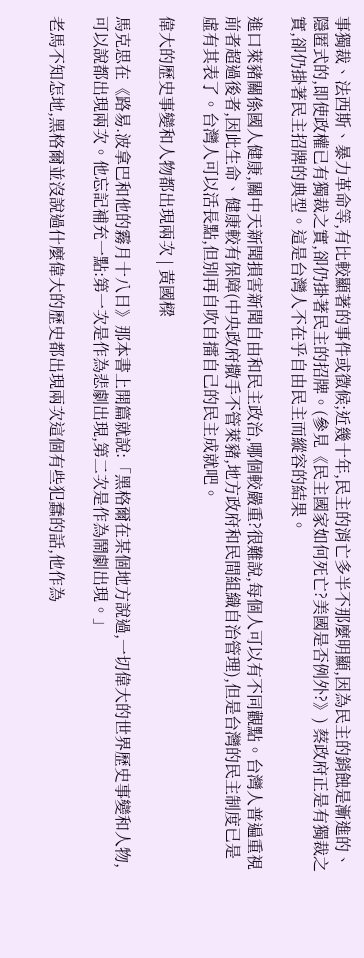事獨裁、法西斯、暴力革命等,有比較顯著的事件或徵候;近幾十年,民主的消亡多半不那麼明顯,因為民主的銷蝕是漸進的、隱匿式的,即使政權已有獨裁之實,卻仍掛著民主的招牌。(參見《民主國家如何死亡?美國是否例外?》) 蔡政府正是有獨裁之實,卻仍掛著民主招牌的典型。這是台灣人不在乎自由民主而縱容的結果。

進口萊豬關係國人健康,關中天新聞損害新聞自由和民主政治,哪個較嚴重?很難說,每個人可以有不同觀點。台灣人普遍重視前者超過後者,因此生命、健康較有保障(中央政府撒手不管萊豬,地方政府和民間組織自治管理),但是台灣的民主制度已是虛有其表了。台灣人可以活長點,但別再自吹自擂自己的民主成就吧。

偉大的歷史事變和人物都出現兩次 | 黃國樑

馬克思在《路易.波拿巴和他的霧月十八日》那本書上開篇就說:「黑格爾在某個地方說過,一切偉大的世界歷史事變和人物,可以說都出現兩次。他忘記補充一點:第一次是作為悲劇出現,第二次是作為鬧劇出現。」

老馬不知怎地,黑格爾並沒說過什麼偉大的歷史都出現兩次這個有些犯蠢的話,他作為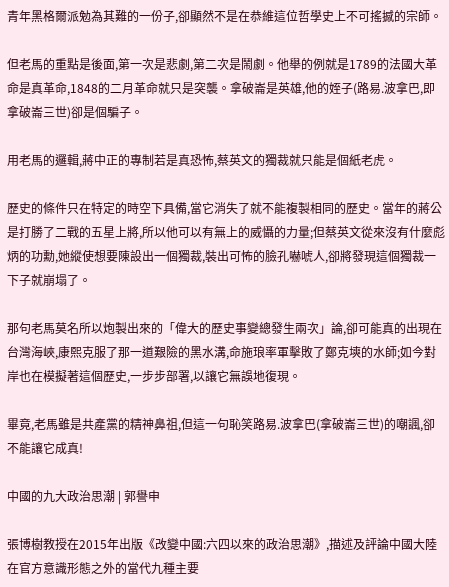青年黑格爾派勉為其難的一份子,卻顯然不是在恭維這位哲學史上不可搖撼的宗師。

但老馬的重點是後面,第一次是悲劇,第二次是鬧劇。他舉的例就是1789的法國大革命是真革命,1848的二月革命就只是突襲。拿破崙是英雄,他的姪子(路易.波拿巴,即拿破崙三世)卻是個騙子。

用老馬的邏輯,蔣中正的專制若是真恐怖,蔡英文的獨裁就只能是個紙老虎。

歷史的條件只在特定的時空下具備,當它消失了就不能複製相同的歷史。當年的蔣公是打勝了二戰的五星上將,所以他可以有無上的威懾的力量;但蔡英文從來沒有什麼彪炳的功勳,她縱使想要陳設出一個獨裁,裝出可怖的臉孔嚇唬人,卻將發現這個獨裁一下子就崩塌了。

那句老馬莫名所以炮製出來的「偉大的歷史事變總發生兩次」論,卻可能真的出現在台灣海峽,康熙克服了那一道艱險的黑水溝,命施琅率軍擊敗了鄭克塽的水師;如今對岸也在模擬著這個歷史,一步步部署,以讓它無誤地復現。

畢竟,老馬雖是共產黨的精神鼻祖,但這一句恥笑路易.波拿巴(拿破崙三世)的嘲諷,卻不能讓它成真!

中國的九大政治思潮 | 郭譽申

張博樹教授在2015年出版《改變中國:六四以來的政治思潮》,描述及評論中國大陸在官方意識形態之外的當代九種主要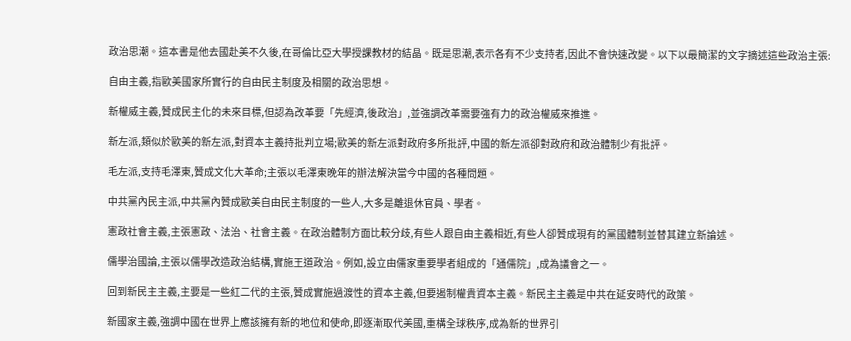政治思潮。這本書是他去國赴美不久後,在哥倫比亞大學授課教材的結晶。既是思潮,表示各有不少支持者,因此不會快速改變。以下以最簡潔的文字摘述這些政治主張:

自由主義,指歐美國家所實行的自由民主制度及相關的政治思想。

新權威主義,贊成民主化的未來目標,但認為改革要「先經濟,後政治」,並強調改革需要強有力的政治權威來推進。

新左派,類似於歐美的新左派,對資本主義持批判立場;歐美的新左派對政府多所批評,中國的新左派卻對政府和政治體制少有批評。

毛左派,支持毛澤東,贊成文化大革命;主張以毛澤東晚年的辦法解決當今中國的各種問題。

中共黨內民主派,中共黨內贊成歐美自由民主制度的一些人,大多是離退休官員、學者。

憲政社會主義,主張憲政、法治、社會主義。在政治體制方面比較分歧,有些人跟自由主義相近,有些人卻贊成現有的黨國體制並替其建立新論述。

儒學治國論,主張以儒學改造政治結構,實施王道政治。例如,設立由儒家重要學者組成的「通儒院」,成為議會之一。

回到新民主主義,主要是一些紅二代的主張,贊成實施過渡性的資本主義,但要遏制權貴資本主義。新民主主義是中共在延安時代的政策。

新國家主義,強調中國在世界上應該擁有新的地位和使命,即逐漸取代美國,重構全球秩序,成為新的世界引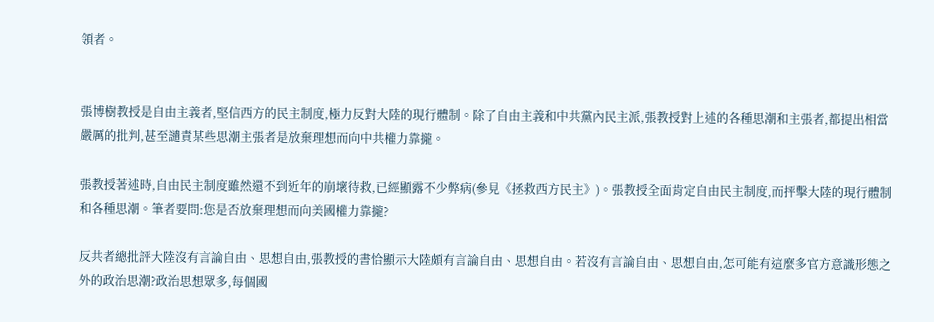領者。


張博樹教授是自由主義者,堅信西方的民主制度,極力反對大陸的現行體制。除了自由主義和中共黨內民主派,張教授對上述的各種思潮和主張者,都提出相當嚴厲的批判,甚至譴責某些思潮主張者是放棄理想而向中共權力靠攏。

張教授著述時,自由民主制度雖然還不到近年的崩壞待救,已經顯露不少弊病(參見《拯救西方民主》)。張教授全面肯定自由民主制度,而抨擊大陸的現行體制和各種思潮。筆者要問:您是否放棄理想而向美國權力靠攏?

反共者總批評大陸沒有言論自由、思想自由,張教授的書恰顯示大陸頗有言論自由、思想自由。若沒有言論自由、思想自由,怎可能有這麼多官方意識形態之外的政治思潮?政治思想眾多,每個國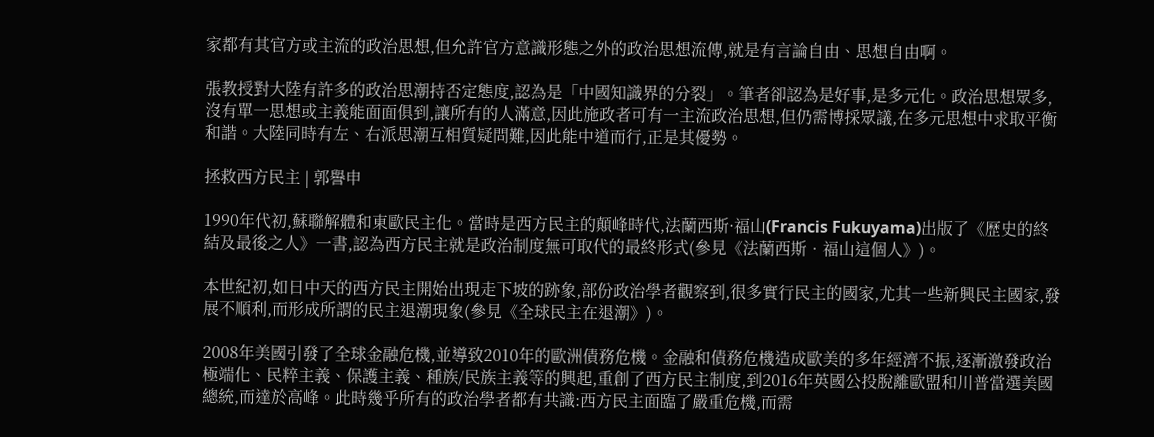家都有其官方或主流的政治思想,但允許官方意識形態之外的政治思想流傳,就是有言論自由、思想自由啊。

張教授對大陸有許多的政治思潮持否定態度,認為是「中國知識界的分裂」。筆者卻認為是好事,是多元化。政治思想眾多,沒有單一思想或主義能面面俱到,讓所有的人滿意,因此施政者可有一主流政治思想,但仍需博採眾議,在多元思想中求取平衡和諧。大陸同時有左、右派思潮互相質疑問難,因此能中道而行,正是其優勢。

拯救西方民主 | 郭譽申

1990年代初,蘇聯解體和東歐民主化。當時是西方民主的顛峰時代,法蘭西斯·福山(Francis Fukuyama)出版了《歷史的終結及最後之人》一書,認為西方民主就是政治制度無可取代的最終形式(參見《法蘭西斯•福山這個人》)。

本世紀初,如日中天的西方民主開始出現走下坡的跡象,部份政治學者觀察到,很多實行民主的國家,尤其一些新興民主國家,發展不順利,而形成所謂的民主退潮現象(參見《全球民主在退潮》)。

2008年美國引發了全球金融危機,並導致2010年的歐洲債務危機。金融和債務危機造成歐美的多年經濟不振,逐漸激發政治極端化、民粹主義、保護主義、種族/民族主義等的興起,重創了西方民主制度,到2016年英國公投脫離歐盟和川普當選美國總統,而達於高峰。此時幾乎所有的政治學者都有共識:西方民主面臨了嚴重危機,而需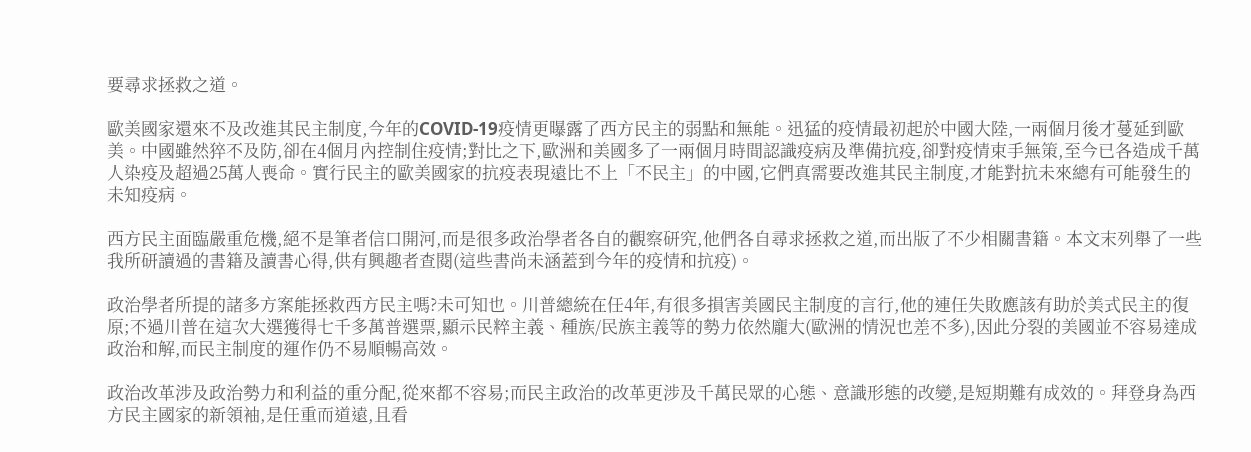要尋求拯救之道。

歐美國家還來不及改進其民主制度,今年的COVID-19疫情更曝露了西方民主的弱點和無能。迅猛的疫情最初起於中國大陸,一兩個月後才蔓延到歐美。中國雖然猝不及防,卻在4個月內控制住疫情;對比之下,歐洲和美國多了一兩個月時間認識疫病及準備抗疫,卻對疫情束手無策,至今已各造成千萬人染疫及超過25萬人喪命。實行民主的歐美國家的抗疫表現遠比不上「不民主」的中國,它們真需要改進其民主制度,才能對抗未來總有可能發生的未知疫病。

西方民主面臨嚴重危機,絕不是筆者信口開河,而是很多政治學者各自的觀察研究,他們各自尋求拯救之道,而出版了不少相關書籍。本文末列舉了一些我所研讀過的書籍及讀書心得,供有興趣者查閱(這些書尚未涵蓋到今年的疫情和抗疫)。

政治學者所提的諸多方案能拯救西方民主嗎?未可知也。川普總統在任4年,有很多損害美國民主制度的言行,他的連任失敗應該有助於美式民主的復原;不過川普在這次大選獲得七千多萬普選票,顯示民粹主義、種族/民族主義等的勢力依然龐大(歐洲的情況也差不多),因此分裂的美國並不容易達成政治和解,而民主制度的運作仍不易順暢高效。

政治改革涉及政治勢力和利益的重分配,從來都不容易;而民主政治的改革更涉及千萬民眾的心態、意識形態的改變,是短期難有成效的。拜登身為西方民主國家的新領袖,是任重而道遠,且看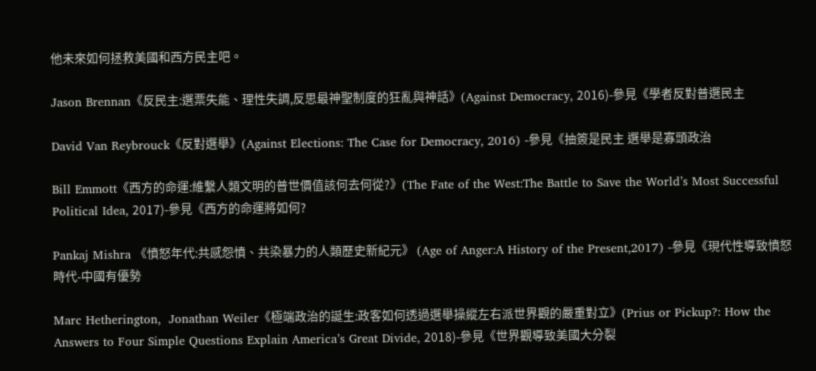他未來如何拯救美國和西方民主吧。

Jason Brennan《反民主:選票失能、理性失調,反思最神聖制度的狂亂與神話》(Against Democracy, 2016)-參見《學者反對普選民主

David Van Reybrouck《反對選舉》(Against Elections: The Case for Democracy, 2016) -參見《抽簽是民主 選舉是寡頭政治

Bill Emmott《西方的命運:維繫人類文明的普世價值該何去何從?》(The Fate of the West:The Battle to Save the World’s Most Successful Political Idea, 2017)-參見《西方的命運將如何?

Pankaj Mishra 《憤怒年代:共感怨憤、共染暴力的人類歷史新紀元》 (Age of Anger:A History of the Present,2017) -參見《現代性導致憤怒時代-中國有優勢

Marc Hetherington,  Jonathan Weiler《極端政治的誕生:政客如何透過選舉操縱左右派世界觀的嚴重對立》(Prius or Pickup?: How the Answers to Four Simple Questions Explain America’s Great Divide, 2018)-參見《世界觀導致美國大分裂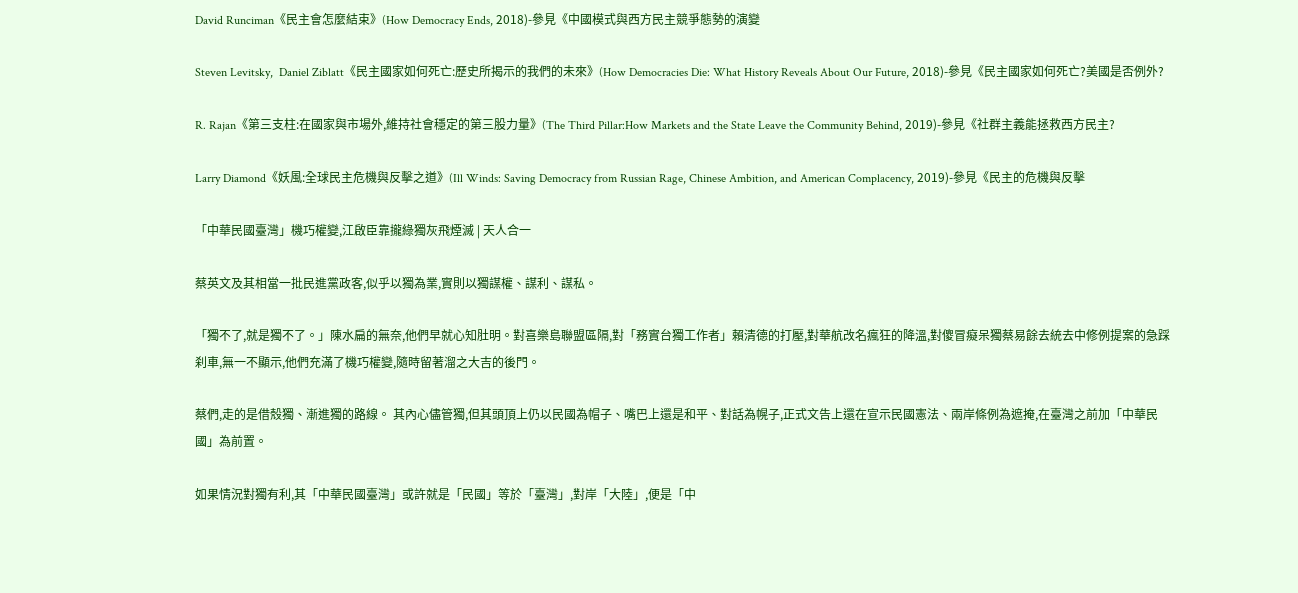David Runciman《民主會怎麼結束》(How Democracy Ends, 2018)-參見《中國模式與西方民主競爭態勢的演變

Steven Levitsky,  Daniel Ziblatt《民主國家如何死亡:歷史所揭示的我們的未來》(How Democracies Die: What History Reveals About Our Future, 2018)-參見《民主國家如何死亡?美國是否例外?

R. Rajan《第三支柱:在國家與市場外,維持社會穩定的第三股力量》(The Third Pillar:How Markets and the State Leave the Community Behind, 2019)-參見《社群主義能拯救西方民主?

Larry Diamond《妖風:全球民主危機與反擊之道》(Ill Winds: Saving Democracy from Russian Rage, Chinese Ambition, and American Complacency, 2019)-參見《民主的危機與反擊

「中華民國臺灣」機巧權變,江啟臣靠攏綠獨灰飛煙滅 | 天人合一

蔡英文及其相當一批民進黨政客,似乎以獨為業,實則以獨謀權、謀利、謀私。

「獨不了,就是獨不了。」陳水扁的無奈,他們早就心知肚明。對喜樂島聯盟區隔,對「務實台獨工作者」賴清德的打壓,對華航改名瘋狂的降溫,對傻冒癡呆獨蔡易餘去統去中修例提案的急踩刹車,無一不顯示,他們充滿了機巧權變,隨時留著溜之大吉的後門。

蔡們,走的是借殼獨、漸進獨的路線。 其內心儘管獨,但其頭頂上仍以民國為帽子、嘴巴上還是和平、對話為幌子,正式文告上還在宣示民國憲法、兩岸條例為遮掩,在臺灣之前加「中華民國」為前置。

如果情況對獨有利,其「中華民國臺灣」或許就是「民國」等於「臺灣」,對岸「大陸」,便是「中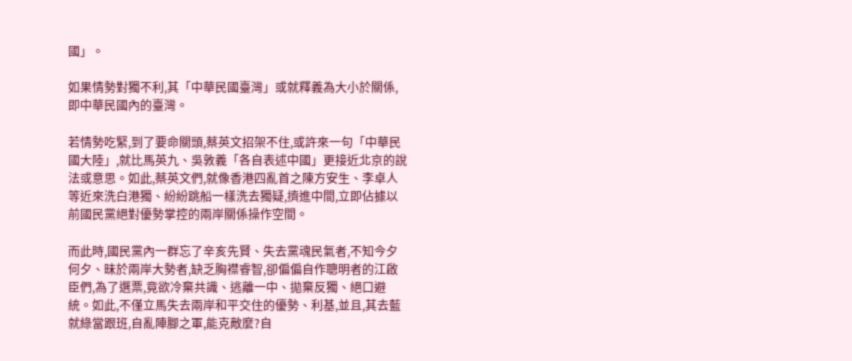國」。

如果情勢對獨不利,其「中華民國臺灣」或就釋義為大小於關係,即中華民國內的臺灣。

若情勢吃緊,到了要命關頭,蔡英文招架不住,或許來一句「中華民國大陸」,就比馬英九、吳敦義「各自表述中國」更接近北京的說法或意思。如此,蔡英文們,就像香港四亂首之陳方安生、李卓人等近來洗白港獨、紛紛跳船一樣洗去獨疑,擠進中間,立即佔據以前國民黨絕對優勢掌控的兩岸關係操作空間。

而此時,國民黨內一群忘了辛亥先賢、失去黨魂民氣者,不知今夕何夕、昧於兩岸大勢者,缺乏胸襟睿智,卻偏偏自作聰明者的江啟臣們,為了選票,竟欲冷棄共識、逃離一中、拋棄反獨、絕口避統。如此,不僅立馬失去兩岸和平交住的優勢、利基,並且,其去藍就綠當跟班,自亂陣腳之軍,能克敵麼?自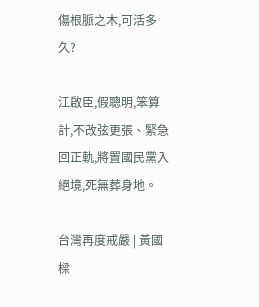傷根脈之木,可活多久?

江啟臣,假聰明,笨算計,不改弦更張、緊急回正軌,將置國民黨入絕境,死無葬身地。

台灣再度戒嚴 | 黃國樑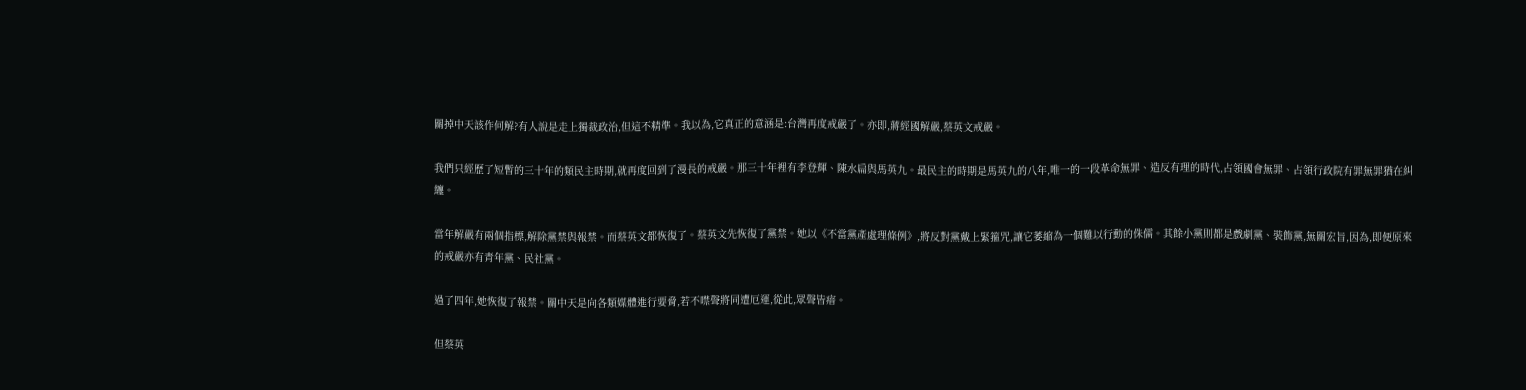關掉中天該作何解?有人說是走上獨裁政治,但這不精準。我以為,它真正的意涵是:台灣再度戒嚴了。亦即,蔣經國解嚴,蔡英文戒嚴。

我們只經歷了短暫的三十年的類民主時期,就再度回到了漫長的戒嚴。那三十年裡有李登輝、陳水扁與馬英九。最民主的時期是馬英九的八年,唯一的一段革命無罪、造反有理的時代,占領國會無罪、占領行政院有罪無罪猶在糾纏。

當年解嚴有兩個指標,解除黨禁與報禁。而蔡英文都恢復了。蔡英文先恢復了黨禁。她以《不當黨產處理條例》,將反對黨戴上緊箍咒,讓它萎縮為一個難以行動的侏儒。其餘小黨則都是戲劇黨、裝飾黨,無關宏旨,因為,即便原來的戒嚴亦有青年黨、民社黨。

過了四年,她恢復了報禁。關中天是向各類媒體進行要脅,若不噤聲將同遭厄運,從此,眾聲皆瘖。

但蔡英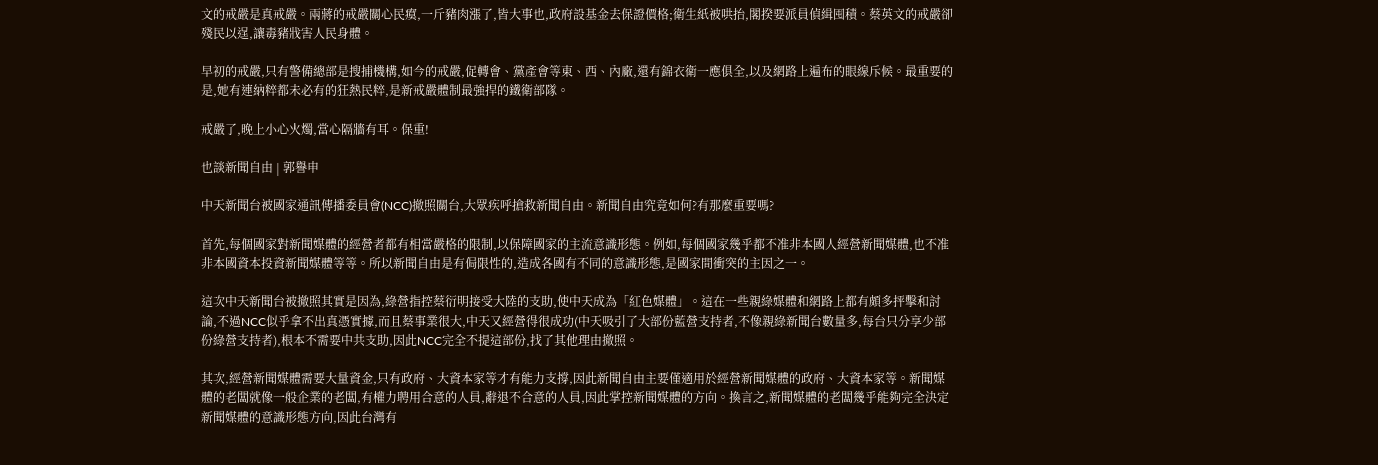文的戒嚴是真戒嚴。兩蔣的戒嚴關心民瘼,一斤豬肉漲了,皆大事也,政府設基金去保證價格;衛生紙被哄抬,閣揆要派員偵緝囤積。蔡英文的戒嚴卻殘民以逞,讓毒豬戕害人民身體。

早初的戒嚴,只有警備總部是搜捕機構,如今的戒嚴,促轉會、黨產會等東、西、內廠,還有錦衣衛一應俱全,以及網路上遍布的眼線斥候。最重要的是,她有連納粹都未必有的狂熱民粹,是新戒嚴體制最強捍的鐵衛部隊。

戒嚴了,晚上小心火燭,當心隔牆有耳。保重!

也談新聞自由 | 郭譽申

中天新聞台被國家通訊傳播委員會(NCC)撤照關台,大眾疾呼搶救新聞自由。新聞自由究竟如何?有那麼重要嗎?

首先,每個國家對新聞媒體的經營者都有相當嚴格的限制,以保障國家的主流意識形態。例如,每個國家幾乎都不准非本國人經營新聞媒體,也不准非本國資本投資新聞媒體等等。所以新聞自由是有侷限性的,造成各國有不同的意識形態,是國家間衝突的主因之一。

這次中天新聞台被撤照其實是因為,綠營指控蔡衍明接受大陸的支助,使中天成為「紅色媒體」。這在一些親綠媒體和網路上都有頗多抨擊和討論,不過NCC似乎拿不出真憑實據,而且蔡事業很大,中天又經營得很成功(中天吸引了大部份藍營支持者,不像親綠新聞台數量多,每台只分享少部份綠營支持者),根本不需要中共支助,因此NCC完全不提這部份,找了其他理由撤照。

其次,經營新聞媒體需要大量資金,只有政府、大資本家等才有能力支撐,因此新聞自由主要僅適用於經營新聞媒體的政府、大資本家等。新聞媒體的老闆就像一般企業的老闆,有權力聘用合意的人員,辭退不合意的人員,因此掌控新聞媒體的方向。換言之,新聞媒體的老闆幾乎能夠完全決定新聞媒體的意識形態方向,因此台灣有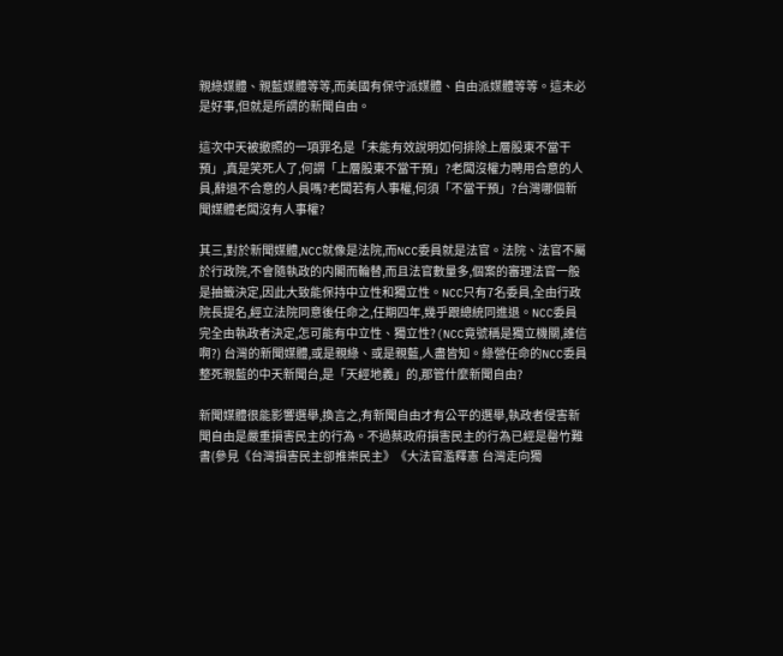親綠媒體、親藍媒體等等,而美國有保守派媒體、自由派媒體等等。這未必是好事,但就是所謂的新聞自由。

這次中天被撤照的一項罪名是「未能有效說明如何排除上層股東不當干預」,真是笑死人了,何謂「上層股東不當干預」?老闆沒權力聘用合意的人員,辭退不合意的人員嗎?老闆若有人事權,何須「不當干預」?台灣哪個新聞媒體老闆沒有人事權?

其三,對於新聞媒體,NCC就像是法院,而NCC委員就是法官。法院、法官不屬於行政院,不會隨執政的内閣而輪替,而且法官數量多,個案的審理法官一般是抽籤決定,因此大致能保持中立性和獨立性。NCC只有7名委員,全由行政院長提名,經立法院同意後任命之,任期四年,幾乎跟總統同進退。NCC委員完全由執政者決定,怎可能有中立性、獨立性?(NCC竟號稱是獨立機關,誰信啊?) 台灣的新聞媒體,或是親綠、或是親藍,人盡皆知。綠營任命的NCC委員整死親藍的中天新聞台,是「天經地義」的,那管什麼新聞自由?

新聞媒體很能影響選舉,換言之,有新聞自由才有公平的選舉,執政者侵害新聞自由是嚴重損害民主的行為。不過蔡政府損害民主的行為已經是罄竹難書(參見《台灣損害民主卻推崇民主》《大法官濫釋憲 台灣走向獨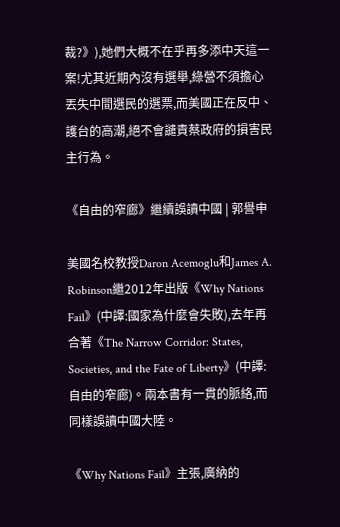裁?》),她們大概不在乎再多添中天這一案!尤其近期內沒有選舉,綠營不須擔心丟失中間選民的選票,而美國正在反中、護台的高潮,絕不會譴責蔡政府的損害民主行為。

《自由的窄廊》繼續誤讀中國 | 郭譽申

美國名校教授Daron Acemoglu和James A. Robinson繼2012年出版《Why Nations Fail》(中譯:國家為什麼會失敗),去年再合著《The Narrow Corridor: States, Societies, and the Fate of Liberty》(中譯:自由的窄廊)。兩本書有一貫的脈絡,而同樣誤讀中國大陸。

《Why Nations Fail》主張,廣納的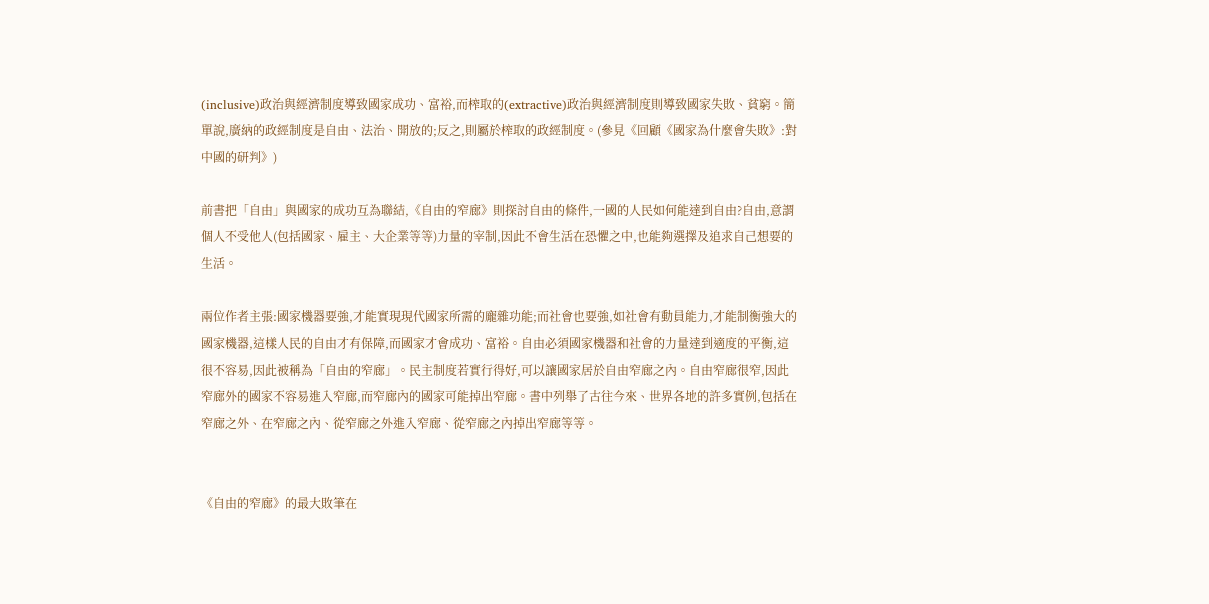(inclusive)政治與經濟制度導致國家成功、富裕,而榨取的(extractive)政治與經濟制度則導致國家失敗、貧窮。簡單說,廣納的政經制度是自由、法治、開放的;反之,則屬於榨取的政經制度。(參見《回顧《國家為什麼會失敗》:對中國的研判》)

前書把「自由」與國家的成功互為聯結,《自由的窄廊》則探討自由的條件,一國的人民如何能達到自由?自由,意謂個人不受他人(包括國家、雇主、大企業等等)力量的宰制,因此不會生活在恐懼之中,也能夠選擇及追求自己想要的生活。

兩位作者主張:國家機器要強,才能實現現代國家所需的龐雜功能;而社會也要強,如社會有動員能力,才能制衡強大的國家機器,這樣人民的自由才有保障,而國家才會成功、富裕。自由必須國家機器和社會的力量達到適度的平衡,這很不容易,因此被稱為「自由的窄廊」。民主制度若實行得好,可以讓國家居於自由窄廊之內。自由窄廊很窄,因此窄廊外的國家不容易進入窄廊,而窄廊內的國家可能掉出窄廊。書中列舉了古往今來、世界各地的許多實例,包括在窄廊之外、在窄廊之內、從窄廊之外進入窄廊、從窄廊之內掉出窄廊等等。


《自由的窄廊》的最大敗筆在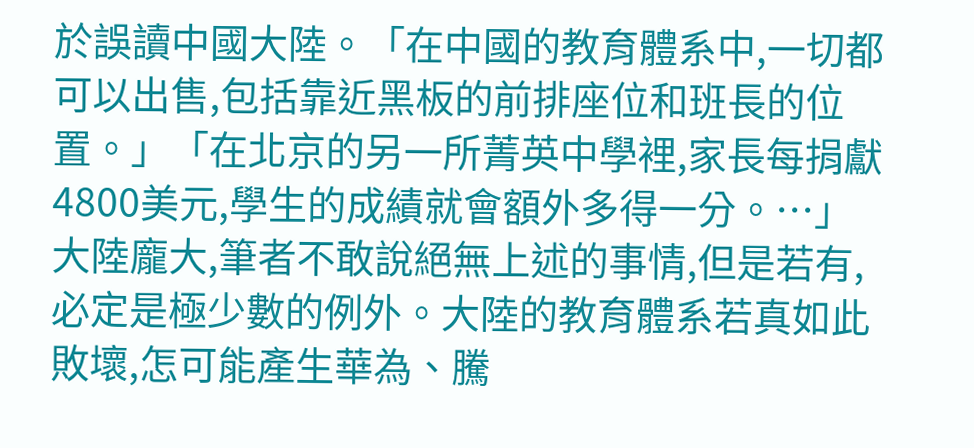於誤讀中國大陸。「在中國的教育體系中,一切都可以出售,包括靠近黑板的前排座位和班長的位置。」「在北京的另一所菁英中學裡,家長每捐獻4800美元,學生的成績就會額外多得一分。…」大陸龐大,筆者不敢說絕無上述的事情,但是若有,必定是極少數的例外。大陸的教育體系若真如此敗壞,怎可能產生華為、騰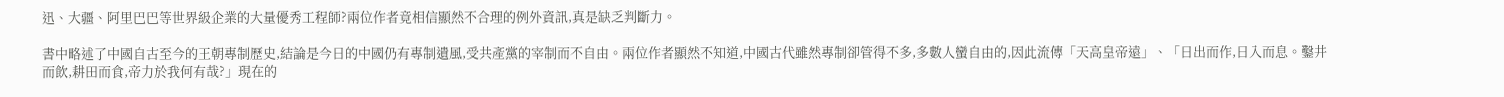迅、大疆、阿里巴巴等世界級企業的大量優秀工程師?兩位作者竟相信顯然不合理的例外資訊,真是缺乏判斷力。

書中略述了中國自古至今的王朝專制歷史,結論是今日的中國仍有專制遺風,受共產黨的宰制而不自由。兩位作者顯然不知道,中國古代雖然專制卻管得不多,多數人蠻自由的,因此流傳「天高皇帝遠」、「日出而作,日入而息。鑿井而飲,耕田而食,帝力於我何有哉?」現在的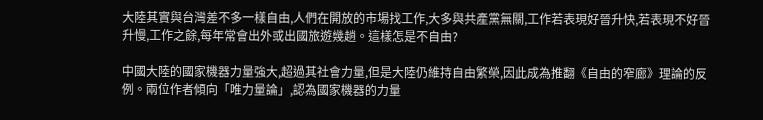大陸其實與台灣差不多一樣自由,人們在開放的市場找工作,大多與共產黨無關,工作若表現好晉升快,若表現不好晉升慢,工作之餘,每年常會出外或出國旅遊幾趟。這樣怎是不自由?

中國大陸的國家機器力量強大,超過其社會力量,但是大陸仍維持自由繁榮,因此成為推翻《自由的窄廊》理論的反例。兩位作者傾向「唯力量論」,認為國家機器的力量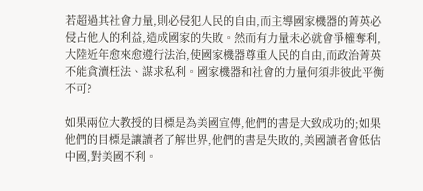若超過其社會力量,則必侵犯人民的自由,而主導國家機器的菁英必侵占他人的利益,造成國家的失敗。然而有力量未必就會爭權奪利,大陸近年愈來愈遵行法治,使國家機器尊重人民的自由,而政治菁英不能貪瀆枉法、謀求私利。國家機器和社會的力量何須非彼此平衡不可?

如果兩位大教授的目標是為美國宣傳,他們的書是大致成功的;如果他們的目標是讓讀者了解世界,他們的書是失敗的,美國讀者會低估中國,對美國不利。